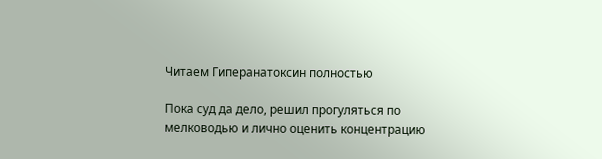Читаем Гиперанатоксин полностью

Пока суд да дело, решил прогуляться по мелководью и лично оценить концентрацию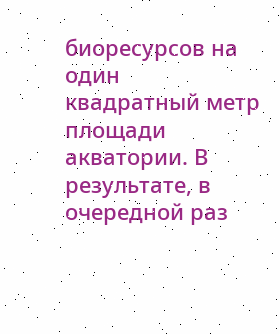биоресурсов на один квадратный метр площади акватории. В результате, в очередной раз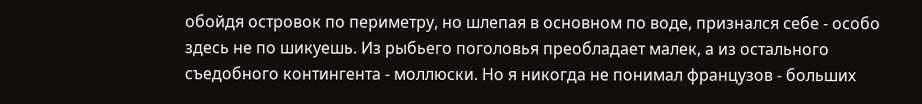обойдя островок по периметру, но шлепая в основном по воде, признался себе - особо здесь не по шикуешь. Из рыбьего поголовья преобладает малек, а из остального съедобного контингента - моллюски. Но я никогда не понимал французов - больших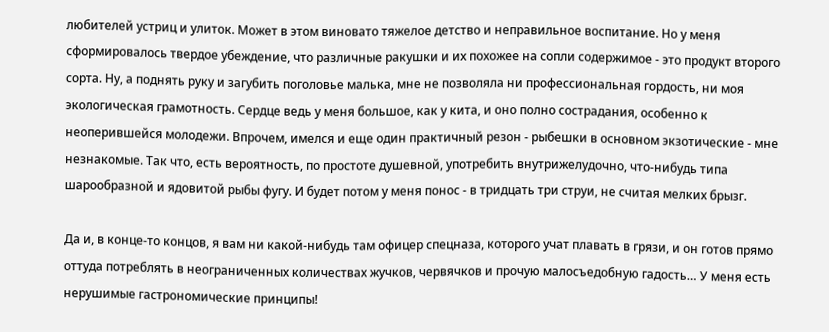любителей устриц и улиток. Может в этом виновато тяжелое детство и неправильное воспитание. Но у меня сформировалось твердое убеждение, что различные ракушки и их похожее на сопли содержимое - это продукт второго сорта. Ну, а поднять руку и загубить поголовье малька, мне не позволяла ни профессиональная гордость, ни моя экологическая грамотность. Сердце ведь у меня большое, как у кита, и оно полно сострадания, особенно к неоперившейся молодежи. Впрочем, имелся и еще один практичный резон - рыбешки в основном экзотические - мне незнакомые. Так что, есть вероятность, по простоте душевной, употребить внутрижелудочно, что-нибудь типа шарообразной и ядовитой рыбы фугу. И будет потом у меня понос - в тридцать три струи, не считая мелких брызг.

Да и, в конце-то концов, я вам ни какой-нибудь там офицер спецназа, которого учат плавать в грязи, и он готов прямо оттуда потреблять в неограниченных количествах жучков, червячков и прочую малосъедобную гадость… У меня есть нерушимые гастрономические принципы!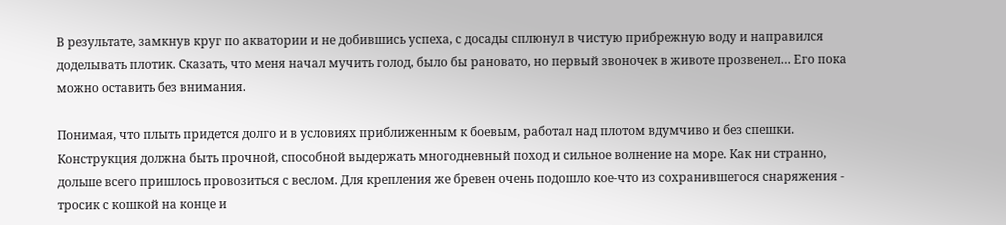В результате, замкнув круг по акватории и не добившись успеха, с досады сплюнул в чистую прибрежную воду и направился доделывать плотик. Сказать, что меня начал мучить голод, было бы рановато, но первый звоночек в животе прозвенел… Его пока можно оставить без внимания.

Понимая, что плыть придется долго и в условиях приближенным к боевым, работал над плотом вдумчиво и без спешки. Конструкция должна быть прочной, способной выдержать многодневный поход и сильное волнение на море. Как ни странно, дольше всего пришлось провозиться с веслом. Для крепления же бревен очень подошло кое-что из сохранившегося снаряжения - тросик с кошкой на конце и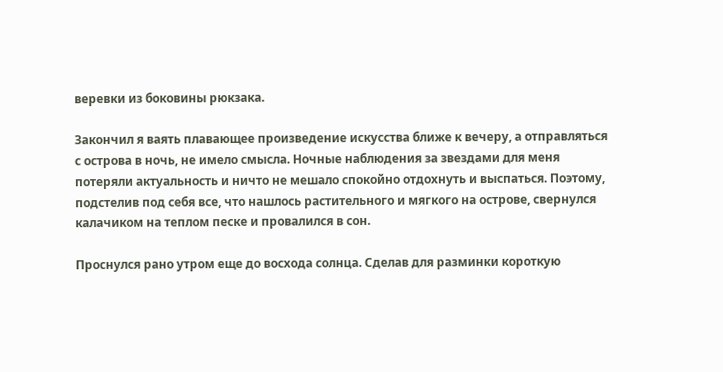веревки из боковины рюкзака.

Закончил я ваять плавающее произведение искусства ближе к вечеру, а отправляться с острова в ночь, не имело смысла. Ночные наблюдения за звездами для меня потеряли актуальность и ничто не мешало спокойно отдохнуть и выспаться. Поэтому, подстелив под себя все, что нашлось растительного и мягкого на острове, свернулся калачиком на теплом песке и провалился в сон.

Проснулся рано утром еще до восхода солнца. Сделав для разминки короткую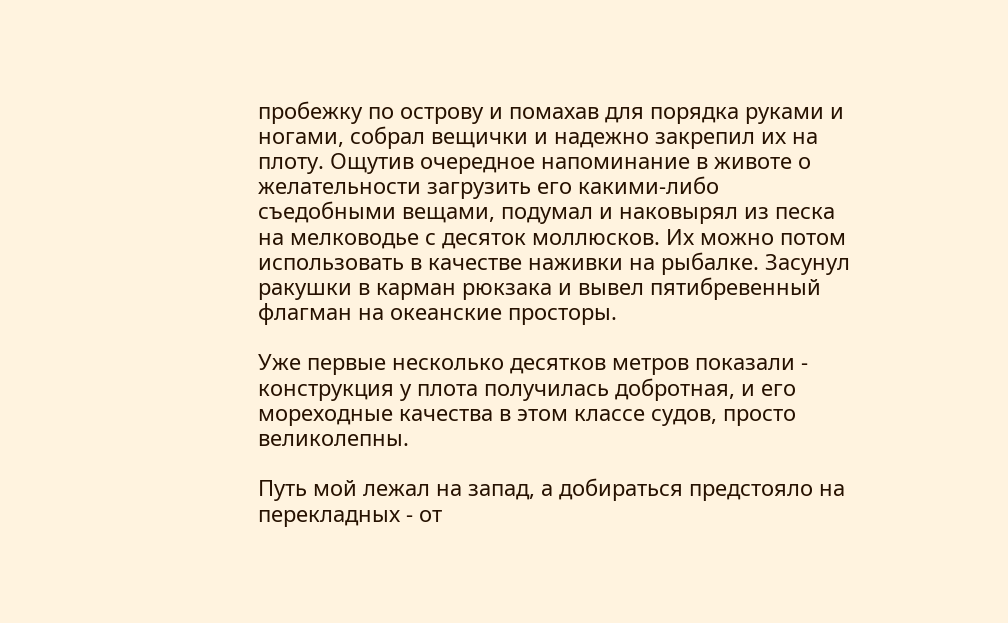пробежку по острову и помахав для порядка руками и ногами, собрал вещички и надежно закрепил их на плоту. Ощутив очередное напоминание в животе о желательности загрузить его какими-либо съедобными вещами, подумал и наковырял из песка на мелководье с десяток моллюсков. Их можно потом использовать в качестве наживки на рыбалке. Засунул ракушки в карман рюкзака и вывел пятибревенный флагман на океанские просторы.

Уже первые несколько десятков метров показали - конструкция у плота получилась добротная, и его мореходные качества в этом классе судов, просто великолепны.

Путь мой лежал на запад, а добираться предстояло на перекладных - от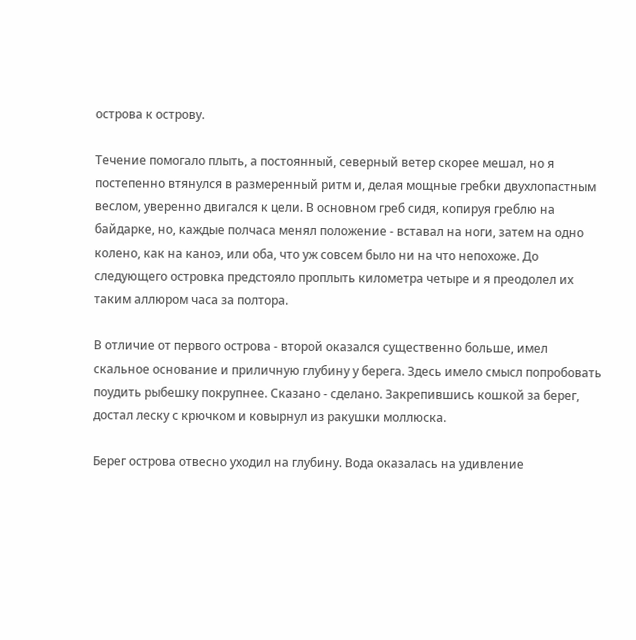острова к острову.

Течение помогало плыть, а постоянный, северный ветер скорее мешал, но я постепенно втянулся в размеренный ритм и, делая мощные гребки двухлопастным веслом, уверенно двигался к цели. В основном греб сидя, копируя греблю на байдарке, но, каждые полчаса менял положение - вставал на ноги, затем на одно колено, как на каноэ, или оба, что уж совсем было ни на что непохоже. До следующего островка предстояло проплыть километра четыре и я преодолел их таким аллюром часа за полтора.

В отличие от первого острова - второй оказался существенно больше, имел скальное основание и приличную глубину у берега. Здесь имело смысл попробовать поудить рыбешку покрупнее. Сказано - сделано. Закрепившись кошкой за берег, достал леску с крючком и ковырнул из ракушки моллюска.

Берег острова отвесно уходил на глубину. Вода оказалась на удивление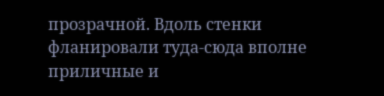прозрачной. Вдоль стенки фланировали туда-сюда вполне приличные и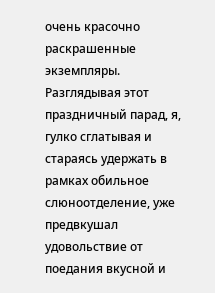очень красочно раскрашенные экземпляры. Разглядывая этот праздничный парад, я, гулко сглатывая и стараясь удержать в рамках обильное слюноотделение, уже предвкушал удовольствие от поедания вкусной и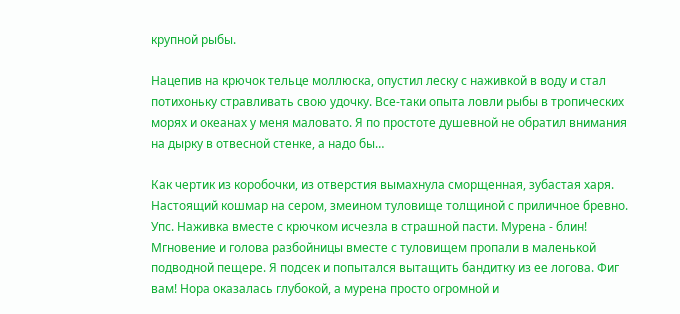крупной рыбы.

Нацепив на крючок тельце моллюска, опустил леску с наживкой в воду и стал потихоньку стравливать свою удочку. Все-таки опыта ловли рыбы в тропических морях и океанах у меня маловато. Я по простоте душевной не обратил внимания на дырку в отвесной стенке, а надо бы…

Как чертик из коробочки, из отверстия вымахнула сморщенная, зубастая харя. Настоящий кошмар на сером, змеином туловище толщиной с приличное бревно. Упс. Наживка вместе с крючком исчезла в страшной пасти. Мурена - блин! Мгновение и голова разбойницы вместе с туловищем пропали в маленькой подводной пещере. Я подсек и попытался вытащить бандитку из ее логова. Фиг вам! Нора оказалась глубокой, а мурена просто огромной и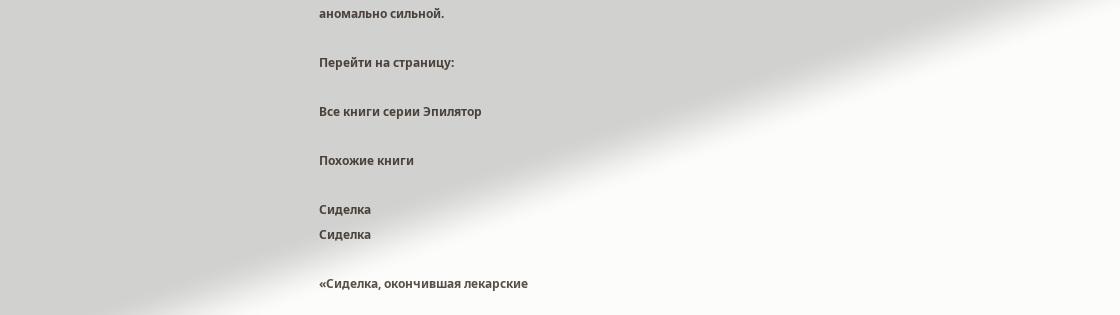аномально сильной.

Перейти на страницу:

Все книги серии Эпилятор

Похожие книги

Сиделка
Сиделка

«Сиделка, окончившая лекарские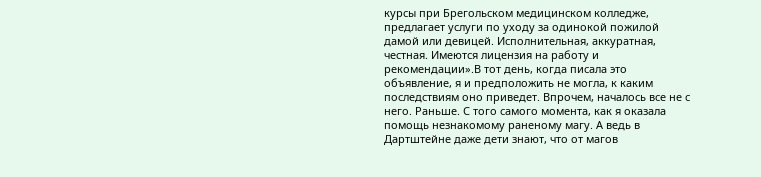курсы при Брегольском медицинском колледже, предлагает услуги по уходу за одинокой пожилой дамой или девицей. Исполнительная, аккуратная, честная. Имеются лицензия на работу и рекомендации».В тот день, когда писала это объявление, я и предположить не могла, к каким последствиям оно приведет. Впрочем, началось все не с него. Раньше. С того самого момента, как я оказала помощь незнакомому раненому магу. А ведь в Дартштейне даже дети знают, что от магов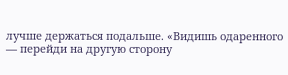лучше держаться подальше. «Видишь одаренного — перейди на другую сторону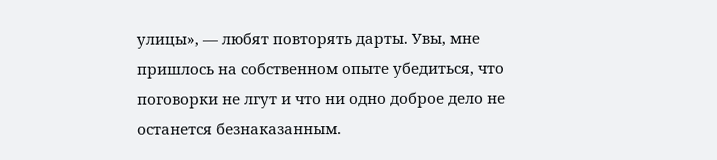улицы», — любят повторять дарты. Увы, мне пришлось на собственном опыте убедиться, что поговорки не лгут и что ни одно доброе дело не останется безнаказанным.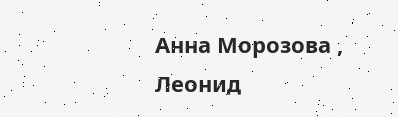Анна Морозова , Леонид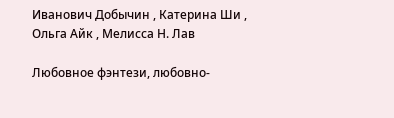Иванович Добычин , Катерина Ши , Ольга Айк , Мелисса Н. Лав

Любовное фэнтези, любовно-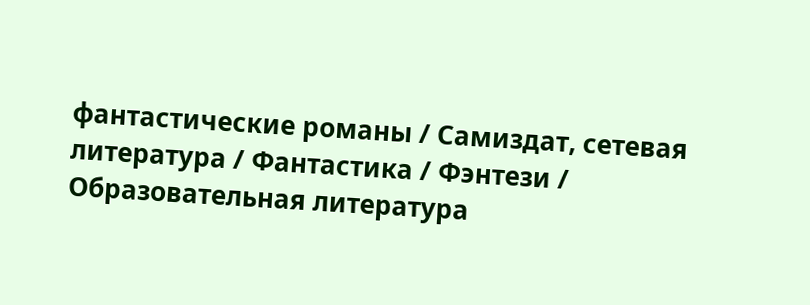фантастические романы / Самиздат, сетевая литература / Фантастика / Фэнтези / Образовательная литература